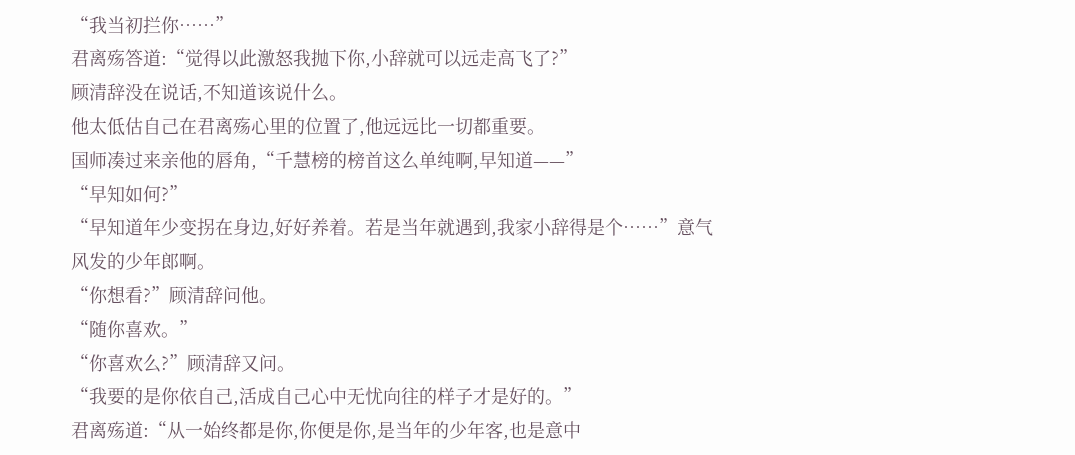“我当初拦你……”
君离殇答道:“觉得以此激怒我抛下你,小辞就可以远走高飞了?”
顾清辞没在说话,不知道该说什么。
他太低估自己在君离殇心里的位置了,他远远比一切都重要。
国师凑过来亲他的唇角,“千慧榜的榜首这么单纯啊,早知道——”
“早知如何?”
“早知道年少变拐在身边,好好养着。若是当年就遇到,我家小辞得是个……”意气风发的少年郎啊。
“你想看?”顾清辞问他。
“随你喜欢。”
“你喜欢么?”顾清辞又问。
“我要的是你依自己,活成自己心中无忧向往的样子才是好的。”
君离殇道:“从一始终都是你,你便是你,是当年的少年客,也是意中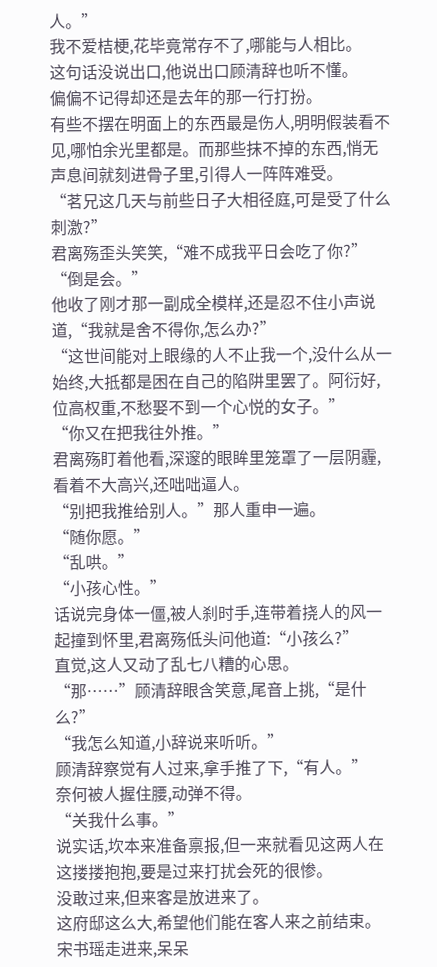人。”
我不爱桔梗,花毕竟常存不了,哪能与人相比。
这句话没说出口,他说出口顾清辞也听不懂。
偏偏不记得却还是去年的那一行打扮。
有些不摆在明面上的东西最是伤人,明明假装看不见,哪怕余光里都是。而那些抹不掉的东西,悄无声息间就刻进骨子里,引得人一阵阵难受。
“茗兄这几天与前些日子大相径庭,可是受了什么刺激?”
君离殇歪头笑笑,“难不成我平日会吃了你?”
“倒是会。”
他收了刚才那一副成全模样,还是忍不住小声说道,“我就是舍不得你,怎么办?”
“这世间能对上眼缘的人不止我一个,没什么从一始终,大抵都是困在自己的陷阱里罢了。阿衍好,位高权重,不愁娶不到一个心悦的女子。”
“你又在把我往外推。”
君离殇盯着他看,深邃的眼眸里笼罩了一层阴霾,看着不大高兴,还咄咄逼人。
“别把我推给别人。”那人重申一遍。
“随你愿。”
“乱哄。”
“小孩心性。”
话说完身体一僵,被人刹时手,连带着挠人的风一起撞到怀里,君离殇低头问他道:“小孩么?”
直觉,这人又动了乱七八糟的心思。
“那……”顾清辞眼含笑意,尾音上挑,“是什么?”
“我怎么知道,小辞说来听听。”
顾清辞察觉有人过来,拿手推了下,“有人。”
奈何被人握住腰,动弹不得。
“关我什么事。”
说实话,坎本来准备禀报,但一来就看见这两人在这搂搂抱抱,要是过来打扰会死的很惨。
没敢过来,但来客是放进来了。
这府邸这么大,希望他们能在客人来之前结束。
宋书瑶走进来,呆呆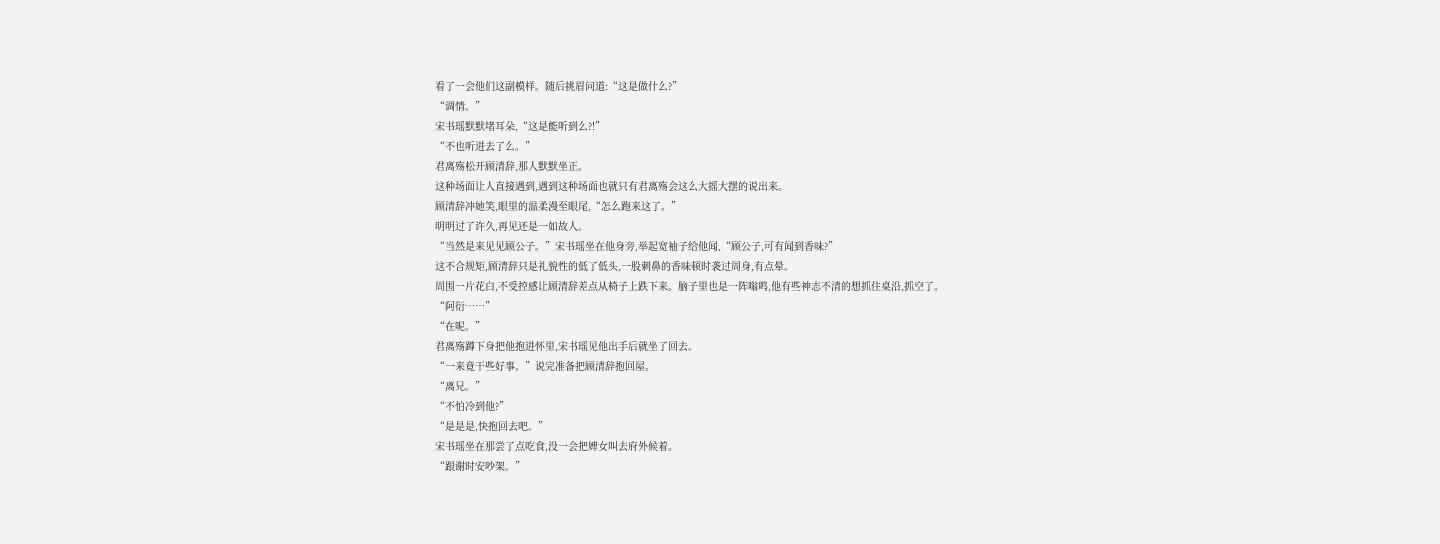看了一会他们这副模样。随后挑眉问道:“这是做什么?”
“调情。”
宋书瑶默默堵耳朵,“这是能听到么?!”
“不也听进去了么。”
君离殇松开顾清辞,那人默默坐正。
这种场面让人直接遇到,遇到这种场面也就只有君离殇会这么大摇大摆的说出来。
顾清辞冲她笑,眼里的温柔漫至眼尾,“怎么跑来这了。”
明明过了许久,再见还是一如故人。
“当然是来见见顾公子。”宋书瑶坐在他身旁,举起宽袖子给他闻,“顾公子,可有闻到香味?”
这不合规矩,顾清辞只是礼貌性的低了低头,一股刺鼻的香味顿时袭过周身,有点晕。
周围一片花白,不受控感让顾清辞差点从椅子上跌下来。脑子里也是一阵嗡鸣,他有些神志不清的想抓住桌沿,抓空了。
“阿衍……”
“在呢。”
君离殇蹲下身把他抱进怀里,宋书瑶见他出手后就坐了回去。
“一来竟干些好事。”说完准备把顾清辞抱回屋。
“离兄。”
“不怕冷到他?”
“是是是,快抱回去吧。”
宋书瑶坐在那尝了点吃食,没一会把婢女叫去府外候着。
“跟谢时安吵架。”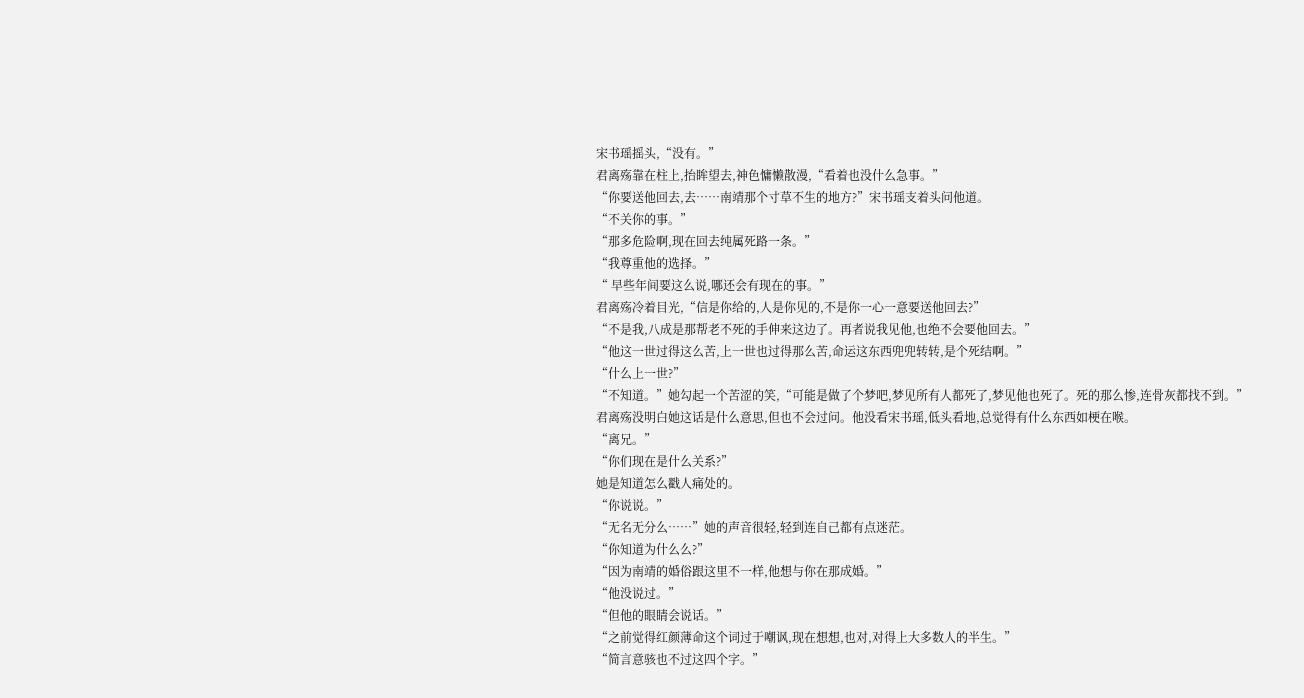宋书瑶摇头,“没有。”
君离殇靠在柱上,抬眸望去,神色慵懒散漫,“看着也没什么急事。”
“你要送他回去,去……南靖那个寸草不生的地方?”宋书瑶支着头问他道。
“不关你的事。”
“那多危险啊,现在回去纯属死路一条。”
“我尊重他的选择。”
“ 早些年间要这么说,哪还会有现在的事。”
君离殇冷着目光,“信是你给的,人是你见的,不是你一心一意要送他回去?”
“不是我,八成是那帮老不死的手伸来这边了。再者说我见他,也绝不会要他回去。”
“他这一世过得这么苦,上一世也过得那么苦,命运这东西兜兜转转,是个死结啊。”
“什么上一世?”
“不知道。”她勾起一个苦涩的笑,“可能是做了个梦吧,梦见所有人都死了,梦见他也死了。死的那么惨,连骨灰都找不到。”
君离殇没明白她这话是什么意思,但也不会过问。他没看宋书瑶,低头看地,总觉得有什么东西如梗在喉。
“离兄。”
“你们现在是什么关系?”
她是知道怎么戳人痛处的。
“你说说。”
“无名无分么……”她的声音很轻,轻到连自己都有点迷茫。
“你知道为什么么?”
“因为南靖的婚俗跟这里不一样,他想与你在那成婚。”
“他没说过。”
“但他的眼睛会说话。”
“之前觉得红颜薄命这个词过于嘲讽,现在想想,也对,对得上大多数人的半生。”
“简言意骇也不过这四个字。”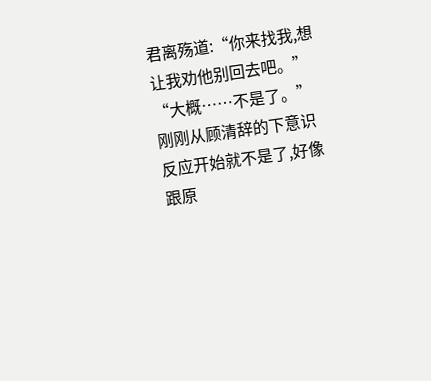君离殇道:“你来找我,想让我劝他别回去吧。”
“大概……不是了。”
刚刚从顾清辞的下意识反应开始就不是了,好像跟原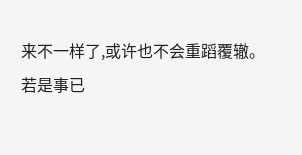来不一样了,或许也不会重蹈覆辙。
若是事已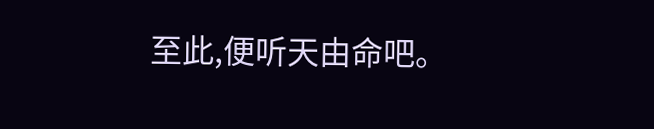至此,便听天由命吧。